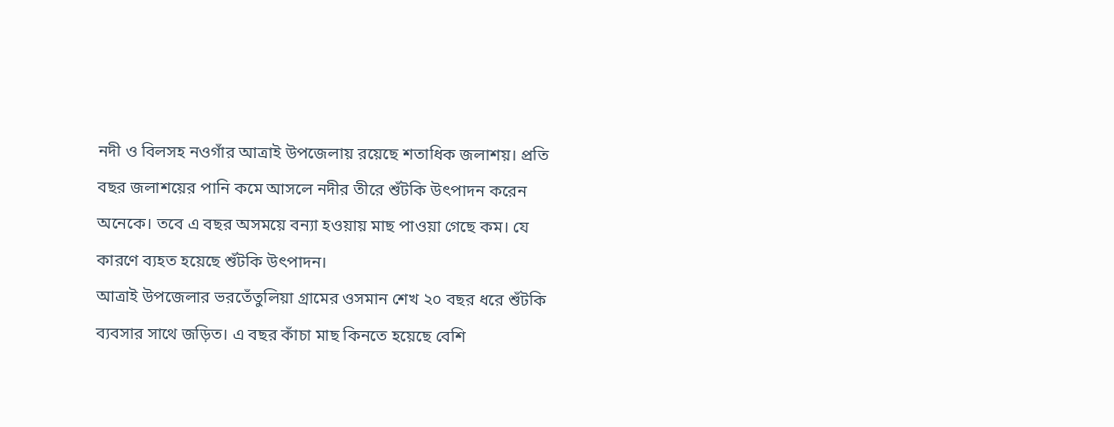নদী ও বিলসহ নওগাঁর আত্রাই উপজেলায় রয়েছে শতাধিক জলাশয়। প্রতি বছর জলাশয়ের পানি কমে আসলে নদীর তীরে শুঁটকি উৎপাদন করেন অনেকে। তবে এ বছর অসময়ে বন্যা হওয়ায় মাছ পাওয়া গেছে কম। যে কারণে ব্যহত হয়েছে শুঁটকি উৎপাদন।
আত্রাই উপজেলার ভরতেঁতুলিয়া গ্রামের ওসমান শেখ ২০ বছর ধরে শুঁটকি ব্যবসার সাথে জড়িত। এ বছর কাঁচা মাছ কিনতে হয়েছে বেশি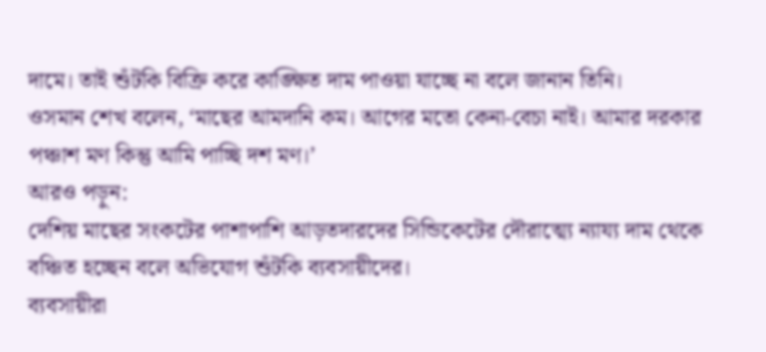দামে। তাই শুঁটকি বিক্রি করে কাঙ্ক্ষিত দাম পাওয়া যাচ্ছে না বলে জানান তিনি।
ওসমান শেখ বলেন, ‘মাছের আমদানি কম। আগের মতো কেনা-বেচা নাই। আমার দরকার পঞ্চাশ মণ কিন্তু আমি পাচ্ছি দশ মণ।’
আরও পড়ুন:
দেশিয় মাছের সংকটের পাশাপাশি আড়তদারদের সিন্ডিকেটের দৌরাত্ম্যে ন্যায্য দাম থেকে বঞ্চিত হচ্ছেন বলে অভিযোগ শুঁটকি ব্যবসায়ীদের।
ব্যবসায়ীরা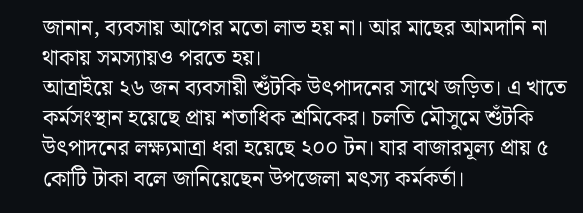জানান, ব্যবসায় আগের মতো লাভ হয় না। আর মাছের আমদানি না থাকায় সমস্যায়ও পরতে হয়।
আত্রাইয়ে ২৬ জন ব্যবসায়ী শুঁটকি উৎপাদনের সাথে জড়িত। এ খাতে কর্মসংস্থান হয়েছে প্রায় শতাধিক শ্রমিকের। চলতি মৌসুমে শুঁটকি উৎপাদনের লক্ষ্যমাত্রা ধরা হয়েছে ২০০ টন। যার বাজারমূল্য প্রায় ৫ কোটি টাকা বলে জানিয়েছেন উপজেলা মৎস্য কর্মকর্তা।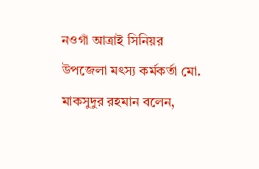নওগাঁ আত্রাই সিনিয়র উপজেলা মৎস্য কর্মকর্তা মো. মাকসুদুর রহমান বলেন,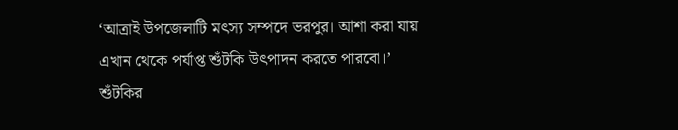‘আত্রাই উপজেলাটি মৎস্য সম্পদে ভরপুর। আশা করা যায় এখান থেকে পর্যাপ্ত শুঁটকি উৎপাদন করতে পারবো।’
শুঁটকির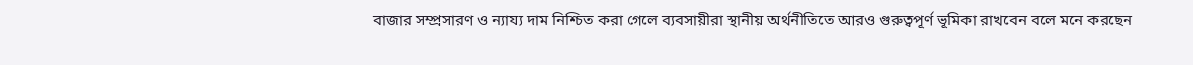বাজার সম্প্রসারণ ও ন্যায্য দাম নিশ্চিত করা গেলে ব্যবসায়ীরা স্থানীয় অর্থনীতিতে আরও গুরুত্বপূর্ণ ভূমিকা রাখবেন বলে মনে করছেন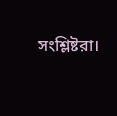সংশ্লিষ্টরা।